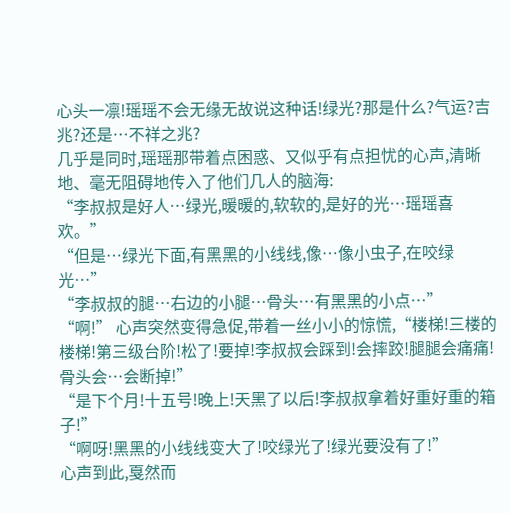心头一凛!瑶瑶不会无缘无故说这种话!绿光?那是什么?气运?吉兆?还是…不祥之兆?
几乎是同时,瑶瑶那带着点困惑、又似乎有点担忧的心声,清晰地、毫无阻碍地传入了他们几人的脑海:
“李叔叔是好人…绿光,暖暖的,软软的,是好的光…瑶瑶喜欢。”
“但是…绿光下面,有黑黑的小线线,像…像小虫子,在咬绿光…”
“李叔叔的腿…右边的小腿…骨头…有黑黑的小点…”
“啊!” 心声突然变得急促,带着一丝小小的惊慌,“楼梯!三楼的楼梯!第三级台阶!松了!要掉!李叔叔会踩到!会摔跤!腿腿会痛痛!骨头会…会断掉!”
“是下个月!十五号!晚上!天黑了以后!李叔叔拿着好重好重的箱子!”
“啊呀!黑黑的小线线变大了!咬绿光了!绿光要没有了!”
心声到此,戛然而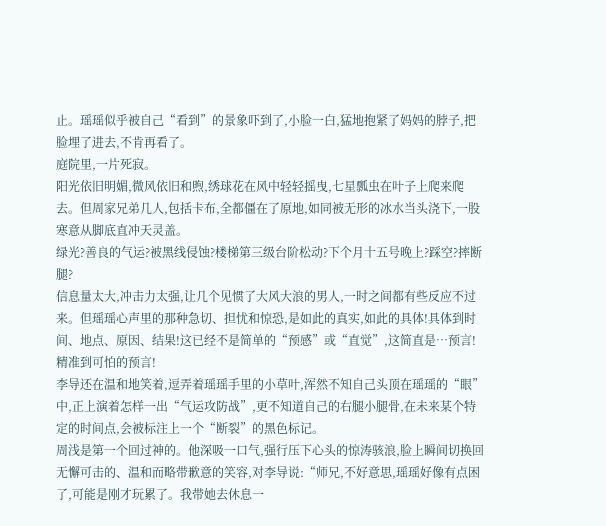止。瑶瑶似乎被自己“看到”的景象吓到了,小脸一白,猛地抱紧了妈妈的脖子,把脸埋了进去,不肯再看了。
庭院里,一片死寂。
阳光依旧明媚,微风依旧和煦,绣球花在风中轻轻摇曳,七星瓢虫在叶子上爬来爬去。但周家兄弟几人,包括卡布,全都僵在了原地,如同被无形的冰水当头浇下,一股寒意从脚底直冲天灵盖。
绿光?善良的气运?被黑线侵蚀?楼梯第三级台阶松动?下个月十五号晚上?踩空?摔断腿?
信息量太大,冲击力太强,让几个见惯了大风大浪的男人,一时之间都有些反应不过来。但瑶瑶心声里的那种急切、担忧和惊恐,是如此的真实,如此的具体!具体到时间、地点、原因、结果!这已经不是简单的“预感”或“直觉”,这简直是…预言!精准到可怕的预言!
李导还在温和地笑着,逗弄着瑶瑶手里的小草叶,浑然不知自己头顶在瑶瑶的“眼”中,正上演着怎样一出“气运攻防战”,更不知道自己的右腿小腿骨,在未来某个特定的时间点,会被标注上一个“断裂”的黑色标记。
周浅是第一个回过神的。他深吸一口气,强行压下心头的惊涛骇浪,脸上瞬间切换回无懈可击的、温和而略带歉意的笑容,对李导说:“师兄,不好意思,瑶瑶好像有点困了,可能是刚才玩累了。我带她去休息一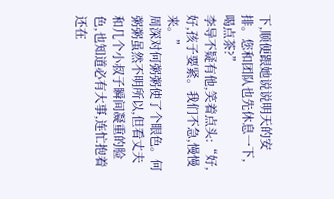下,顺便跟她说说明天的安排。您和团队也先休息一下,喝点茶?”
李导不疑有他,笑着点头:“好,好,孩子要紧。我们不急,慢慢来。”
周深对何粥粥使了个眼色。何粥粥虽然不明所以,但看丈夫和几个小叔子瞬间凝重的脸色,也知道必有大事,连忙抱着还在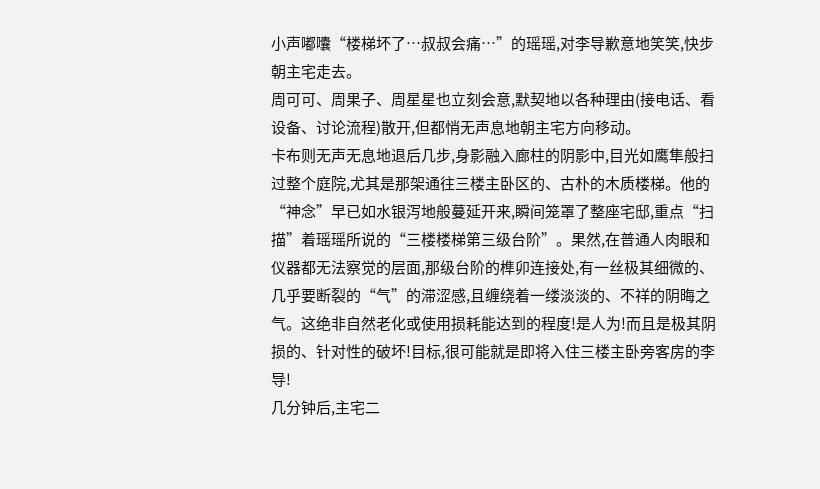小声嘟囔“楼梯坏了…叔叔会痛…”的瑶瑶,对李导歉意地笑笑,快步朝主宅走去。
周可可、周果子、周星星也立刻会意,默契地以各种理由(接电话、看设备、讨论流程)散开,但都悄无声息地朝主宅方向移动。
卡布则无声无息地退后几步,身影融入廊柱的阴影中,目光如鹰隼般扫过整个庭院,尤其是那架通往三楼主卧区的、古朴的木质楼梯。他的“神念”早已如水银泻地般蔓延开来,瞬间笼罩了整座宅邸,重点“扫描”着瑶瑶所说的“三楼楼梯第三级台阶”。果然,在普通人肉眼和仪器都无法察觉的层面,那级台阶的榫卯连接处,有一丝极其细微的、几乎要断裂的“气”的滞涩感,且缠绕着一缕淡淡的、不祥的阴晦之气。这绝非自然老化或使用损耗能达到的程度!是人为!而且是极其阴损的、针对性的破坏!目标,很可能就是即将入住三楼主卧旁客房的李导!
几分钟后,主宅二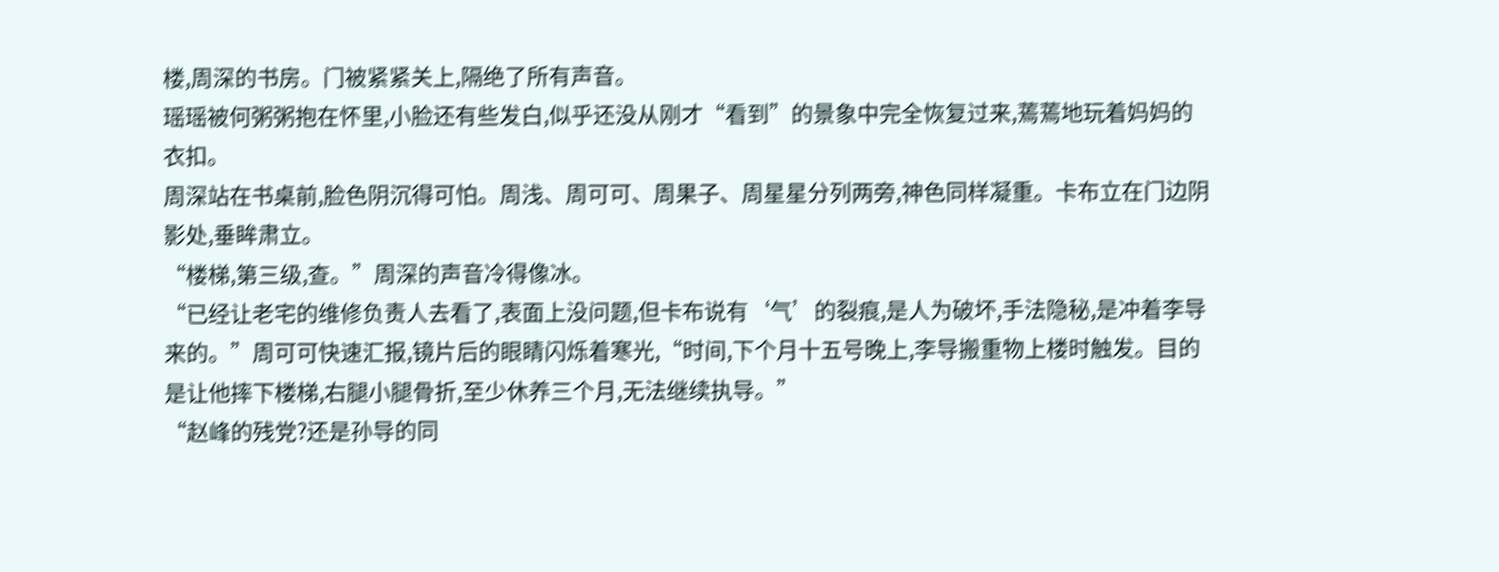楼,周深的书房。门被紧紧关上,隔绝了所有声音。
瑶瑶被何粥粥抱在怀里,小脸还有些发白,似乎还没从刚才“看到”的景象中完全恢复过来,蔫蔫地玩着妈妈的衣扣。
周深站在书桌前,脸色阴沉得可怕。周浅、周可可、周果子、周星星分列两旁,神色同样凝重。卡布立在门边阴影处,垂眸肃立。
“楼梯,第三级,查。”周深的声音冷得像冰。
“已经让老宅的维修负责人去看了,表面上没问题,但卡布说有‘气’的裂痕,是人为破坏,手法隐秘,是冲着李导来的。”周可可快速汇报,镜片后的眼睛闪烁着寒光,“时间,下个月十五号晚上,李导搬重物上楼时触发。目的是让他摔下楼梯,右腿小腿骨折,至少休养三个月,无法继续执导。”
“赵峰的残党?还是孙导的同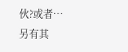伙?或者…另有其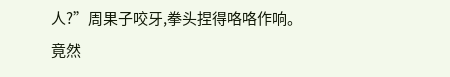人?”周果子咬牙,拳头捏得咯咯作响。竟然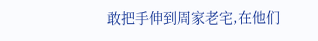敢把手伸到周家老宅,在他们